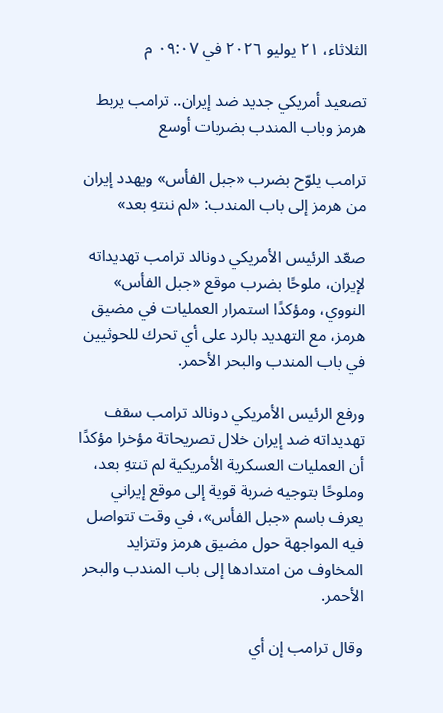الثلاثاء، ٢١ يوليو ٢٠٢٦ في ٠٩:٠٧ م

تصعيد أمريكي جديد ضد إيران.. ترامب يربط هرمز وباب المندب بضربات أوسع

ترامب يلوّح بضرب «جبل الفأس» ويهدد إيران من هرمز إلى باب المندب: «لم ننتهِ بعد»

صعّد الرئيس الأمريكي دونالد ترامب تهديداته لإيران، ملوحًا بضرب موقع «جبل الفأس» النووي، ومؤكدًا استمرار العمليات في مضيق هرمز، مع التهديد بالرد على أي تحرك للحوثيين في باب المندب والبحر الأحمر.

ورفع الرئيس الأمريكي دونالد ترامب سقف تهديداته ضد إيران خلال تصريحاتة مؤخرا مؤكدًا أن العمليات العسكرية الأمريكية لم تنتهِ بعد، وملوحًا بتوجيه ضربة قوية إلى موقع إيراني يعرف باسم «جبل الفأس»، في وقت تتواصل فيه المواجهة حول مضيق هرمز وتتزايد المخاوف من امتدادها إلى باب المندب والبحر الأحمر.

وقال ترامب إن أي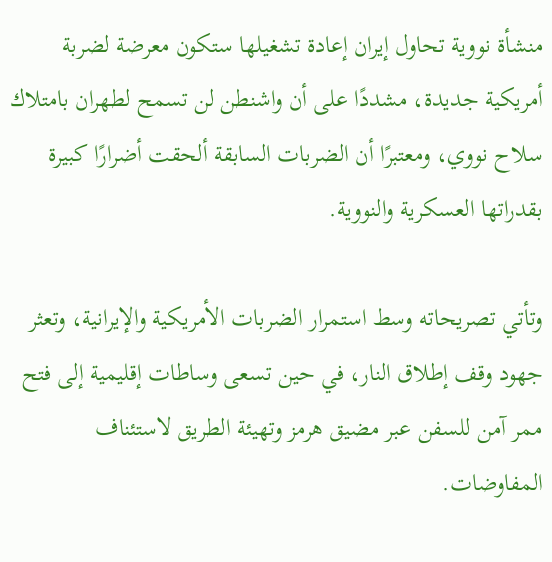منشأة نووية تحاول إيران إعادة تشغيلها ستكون معرضة لضربة أمريكية جديدة، مشددًا على أن واشنطن لن تسمح لطهران بامتلاك سلاح نووي، ومعتبرًا أن الضربات السابقة ألحقت أضرارًا كبيرة بقدراتها العسكرية والنووية.

وتأتي تصريحاته وسط استمرار الضربات الأمريكية والإيرانية، وتعثر جهود وقف إطلاق النار، في حين تسعى وساطات إقليمية إلى فتح ممر آمن للسفن عبر مضيق هرمز وتهيئة الطريق لاستئناف المفاوضات.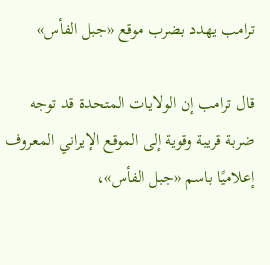ترامب يهدد بضرب موقع «جبل الفأس»

قال ترامب إن الولايات المتحدة قد توجه ضربة قريبة وقوية إلى الموقع الإيراني المعروف إعلاميًا باسم «جبل الفأس»،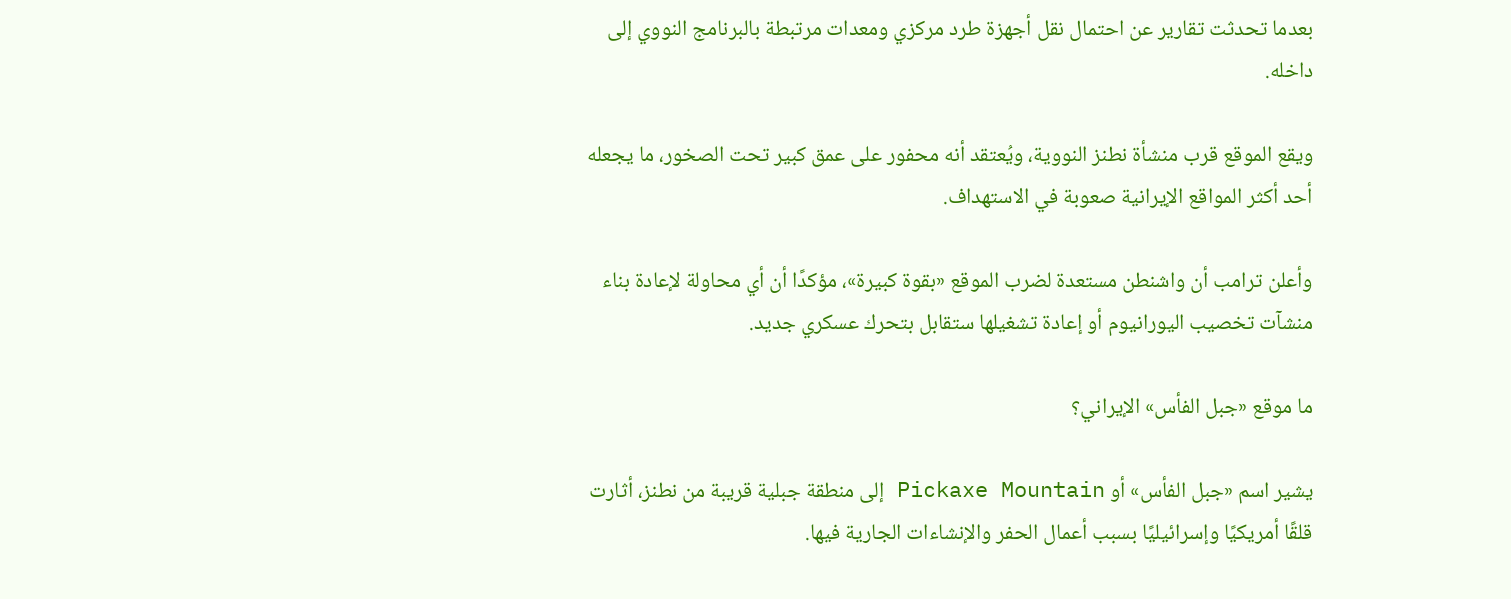بعدما تحدثت تقارير عن احتمال نقل أجهزة طرد مركزي ومعدات مرتبطة بالبرنامج النووي إلى داخله.

ويقع الموقع قرب منشأة نطنز النووية، ويُعتقد أنه محفور على عمق كبير تحت الصخور، ما يجعله أحد أكثر المواقع الإيرانية صعوبة في الاستهداف.

وأعلن ترامب أن واشنطن مستعدة لضرب الموقع «بقوة كبيرة»، مؤكدًا أن أي محاولة لإعادة بناء منشآت تخصيب اليورانيوم أو إعادة تشغيلها ستقابل بتحرك عسكري جديد.

ما موقع «جبل الفأس» الإيراني؟

يشير اسم «جبل الفأس» أو Pickaxe Mountain إلى منطقة جبلية قريبة من نطنز، أثارت قلقًا أمريكيًا وإسرائيليًا بسبب أعمال الحفر والإنشاءات الجارية فيها.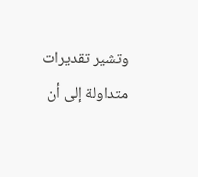وتشير تقديرات متداولة إلى أن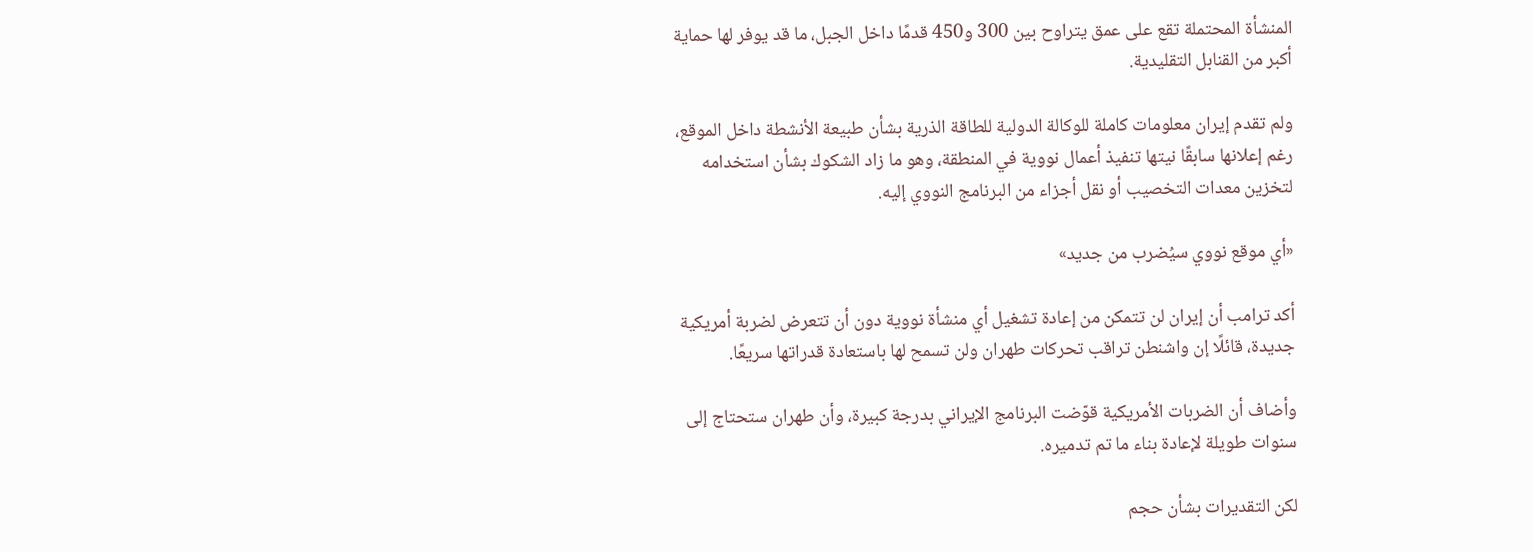المنشأة المحتملة تقع على عمق يتراوح بين 300 و450 قدمًا داخل الجبل، ما قد يوفر لها حماية أكبر من القنابل التقليدية.

ولم تقدم إيران معلومات كاملة للوكالة الدولية للطاقة الذرية بشأن طبيعة الأنشطة داخل الموقع، رغم إعلانها سابقًا نيتها تنفيذ أعمال نووية في المنطقة، وهو ما زاد الشكوك بشأن استخدامه لتخزين معدات التخصيب أو نقل أجزاء من البرنامج النووي إليه.

«أي موقع نووي سيُضرب من جديد»

أكد ترامب أن إيران لن تتمكن من إعادة تشغيل أي منشأة نووية دون أن تتعرض لضربة أمريكية جديدة، قائلًا إن واشنطن تراقب تحركات طهران ولن تسمح لها باستعادة قدراتها سريعًا.

وأضاف أن الضربات الأمريكية قوّضت البرنامج الإيراني بدرجة كبيرة، وأن طهران ستحتاج إلى سنوات طويلة لإعادة بناء ما تم تدميره.

لكن التقديرات بشأن حجم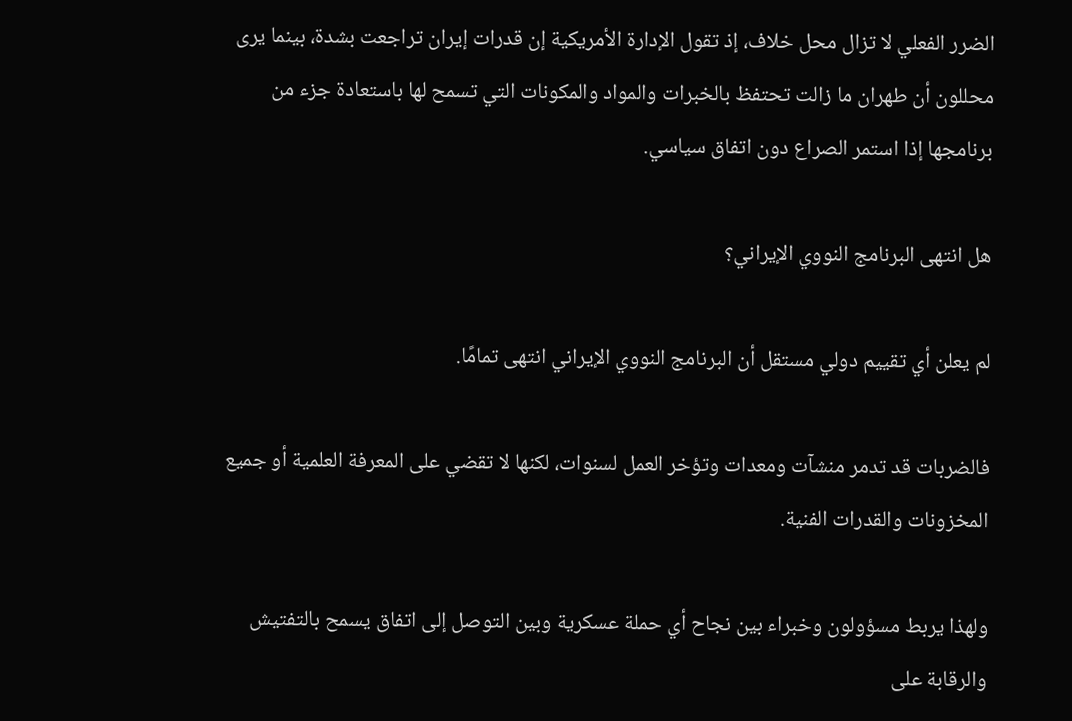الضرر الفعلي لا تزال محل خلاف، إذ تقول الإدارة الأمريكية إن قدرات إيران تراجعت بشدة، بينما يرى محللون أن طهران ما زالت تحتفظ بالخبرات والمواد والمكونات التي تسمح لها باستعادة جزء من برنامجها إذا استمر الصراع دون اتفاق سياسي.

هل انتهى البرنامج النووي الإيراني؟

لم يعلن أي تقييم دولي مستقل أن البرنامج النووي الإيراني انتهى تمامًا.

فالضربات قد تدمر منشآت ومعدات وتؤخر العمل لسنوات، لكنها لا تقضي على المعرفة العلمية أو جميع المخزونات والقدرات الفنية.

ولهذا يربط مسؤولون وخبراء بين نجاح أي حملة عسكرية وبين التوصل إلى اتفاق يسمح بالتفتيش والرقابة على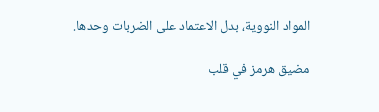المواد النووية، بدل الاعتماد على الضربات وحدها.

مضيق هرمز في قلب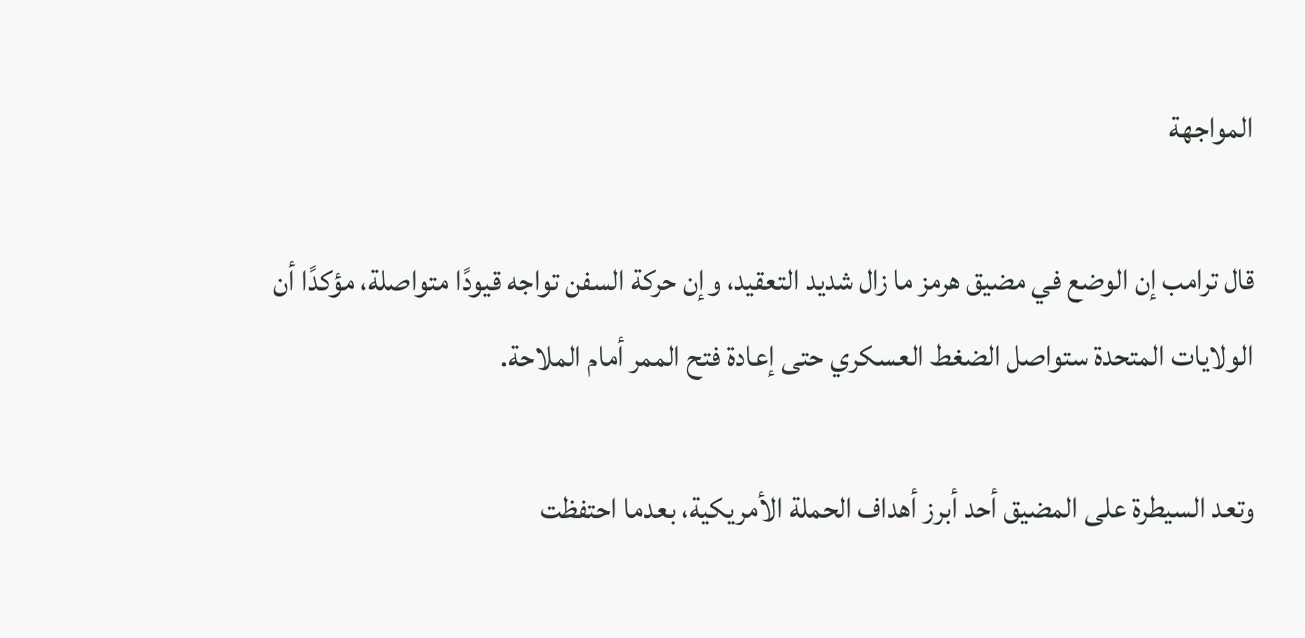المواجهة

قال ترامب إن الوضع في مضيق هرمز ما زال شديد التعقيد، وإن حركة السفن تواجه قيودًا متواصلة، مؤكدًا أن الولايات المتحدة ستواصل الضغط العسكري حتى إعادة فتح الممر أمام الملاحة.

وتعد السيطرة على المضيق أحد أبرز أهداف الحملة الأمريكية، بعدما احتفظت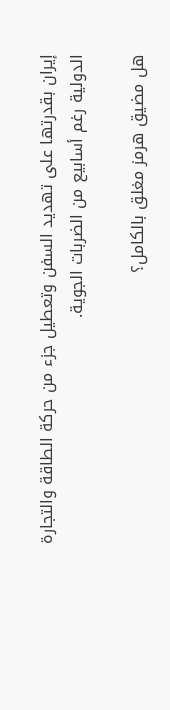إيران بقدرتها على تهديد السفن وتعطيل جزء من حركة الطاقة والتجارة الدولية رغم أسابيع من الضربات الجوية.

هل مضيق هرمز مغلق بالكامل؟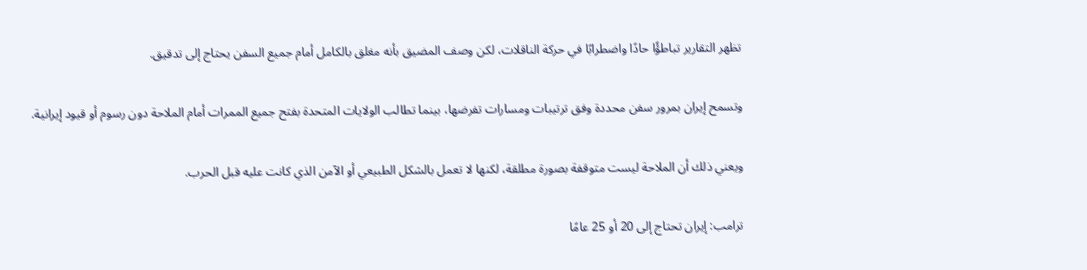تظهر التقارير تباطؤًا حادًا واضطرابًا في حركة الناقلات، لكن وصف المضيق بأنه مغلق بالكامل أمام جميع السفن يحتاج إلى تدقيق.

وتسمح إيران بمرور سفن محددة وفق ترتيبات ومسارات تفرضها، بينما تطالب الولايات المتحدة بفتح جميع الممرات أمام الملاحة دون رسوم أو قيود إيرانية.

ويعني ذلك أن الملاحة ليست متوقفة بصورة مطلقة، لكنها لا تعمل بالشكل الطبيعي أو الآمن الذي كانت عليه قبل الحرب.

ترامب: إيران تحتاج إلى 20 أو 25 عامًا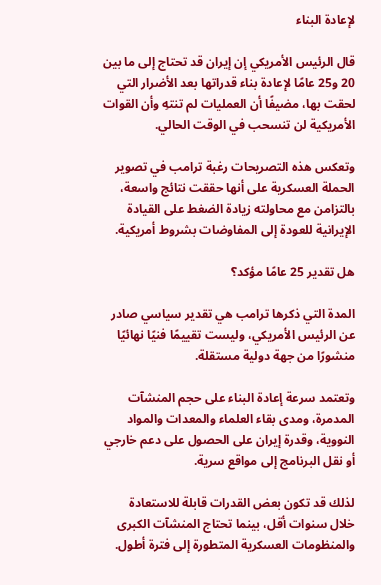لإعادة البناء

قال الرئيس الأمريكي إن إيران قد تحتاج إلى ما بين 20 و25 عامًا لإعادة بناء قدراتها بعد الأضرار التي لحقت بها، مضيفًا أن العمليات لم تنتهِ وأن القوات الأمريكية لن تنسحب في الوقت الحالي.

وتعكس هذه التصريحات رغبة ترامب في تصوير الحملة العسكرية على أنها حققت نتائج واسعة، بالتزامن مع محاولته زيادة الضغط على القيادة الإيرانية للعودة إلى المفاوضات بشروط أمريكية.

هل تقدير 25 عامًا مؤكد؟

المدة التي ذكرها ترامب هي تقدير سياسي صادر عن الرئيس الأمريكي، وليست تقييمًا فنيًا نهائيًا منشورًا من جهة دولية مستقلة.

وتعتمد سرعة إعادة البناء على حجم المنشآت المدمرة، ومدى بقاء العلماء والمعدات والمواد النووية، وقدرة إيران على الحصول على دعم خارجي أو نقل البرنامج إلى مواقع سرية.

لذلك قد تكون بعض القدرات قابلة للاستعادة خلال سنوات أقل، بينما تحتاج المنشآت الكبرى والمنظومات العسكرية المتطورة إلى فترة أطول.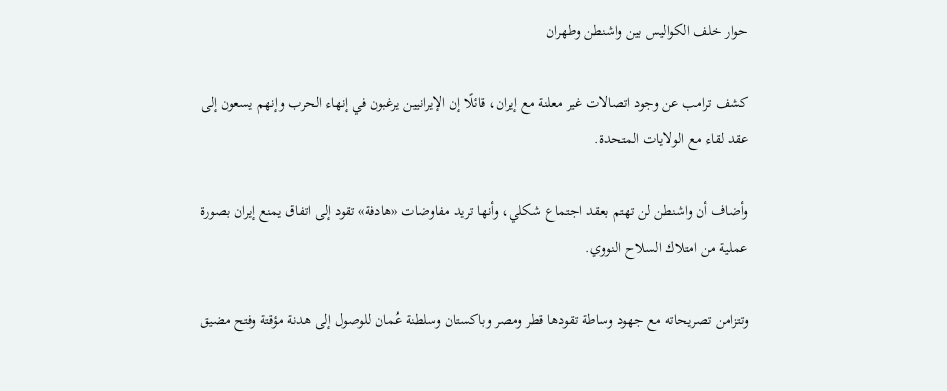حوار خلف الكواليس بين واشنطن وطهران

كشف ترامب عن وجود اتصالات غير معلنة مع إيران، قائلًا إن الإيرانيين يرغبون في إنهاء الحرب وإنهم يسعون إلى عقد لقاء مع الولايات المتحدة.

وأضاف أن واشنطن لن تهتم بعقد اجتماع شكلي، وأنها تريد مفاوضات «هادفة» تقود إلى اتفاق يمنع إيران بصورة عملية من امتلاك السلاح النووي.

وتتزامن تصريحاته مع جهود وساطة تقودها قطر ومصر وباكستان وسلطنة عُمان للوصول إلى هدنة مؤقتة وفتح مضيق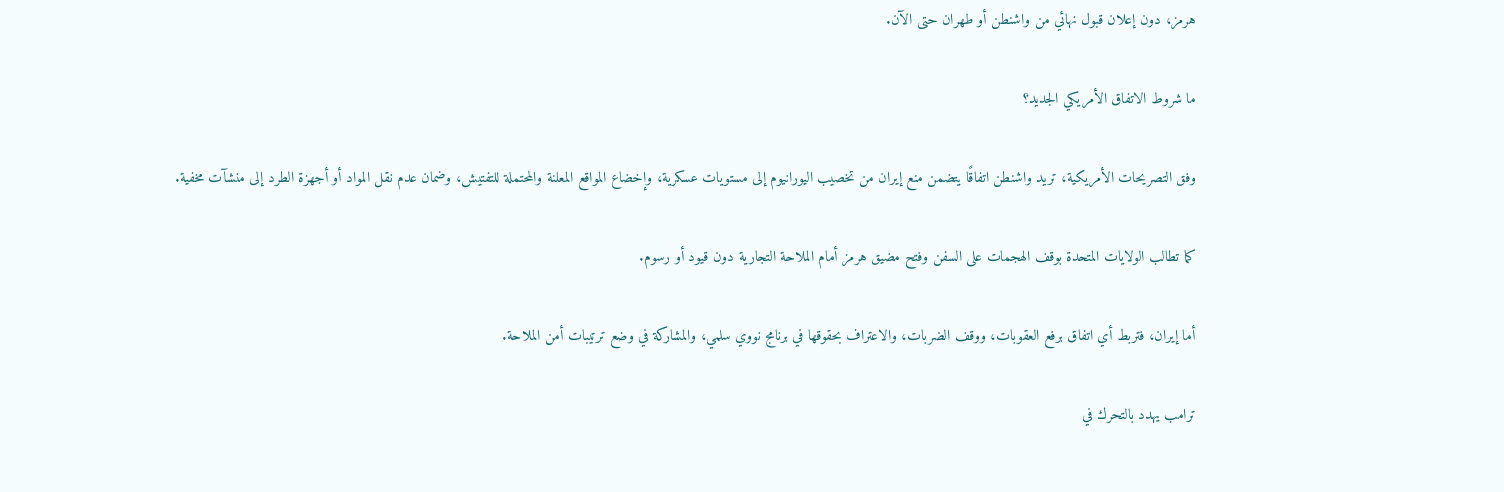هرمز، دون إعلان قبول نهائي من واشنطن أو طهران حتى الآن.

ما شروط الاتفاق الأمريكي الجديد؟

وفق التصريحات الأمريكية، تريد واشنطن اتفاقًا يتضمن منع إيران من تخصيب اليورانيوم إلى مستويات عسكرية، وإخضاع المواقع المعلنة والمحتملة للتفتيش، وضمان عدم نقل المواد أو أجهزة الطرد إلى منشآت مخفية.

كما تطالب الولايات المتحدة بوقف الهجمات على السفن وفتح مضيق هرمز أمام الملاحة التجارية دون قيود أو رسوم.

أما إيران، فتربط أي اتفاق برفع العقوبات، ووقف الضربات، والاعتراف بحقوقها في برنامج نووي سلمي، والمشاركة في وضع ترتيبات أمن الملاحة.

ترامب يهدد بالتحرك في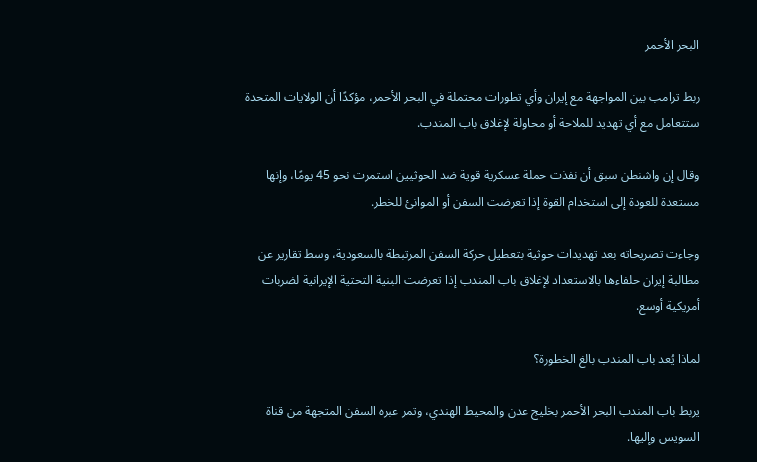البحر الأحمر

ربط ترامب بين المواجهة مع إيران وأي تطورات محتملة في البحر الأحمر، مؤكدًا أن الولايات المتحدة ستتعامل مع أي تهديد للملاحة أو محاولة لإغلاق باب المندب.

وقال إن واشنطن سبق أن نفذت حملة عسكرية قوية ضد الحوثيين استمرت نحو 45 يومًا، وإنها مستعدة للعودة إلى استخدام القوة إذا تعرضت السفن أو الموانئ للخطر.

وجاءت تصريحاته بعد تهديدات حوثية بتعطيل حركة السفن المرتبطة بالسعودية، وسط تقارير عن مطالبة إيران حلفاءها بالاستعداد لإغلاق باب المندب إذا تعرضت البنية التحتية الإيرانية لضربات أمريكية أوسع.

لماذا يُعد باب المندب بالغ الخطورة؟

يربط باب المندب البحر الأحمر بخليج عدن والمحيط الهندي، وتمر عبره السفن المتجهة من قناة السويس وإليها.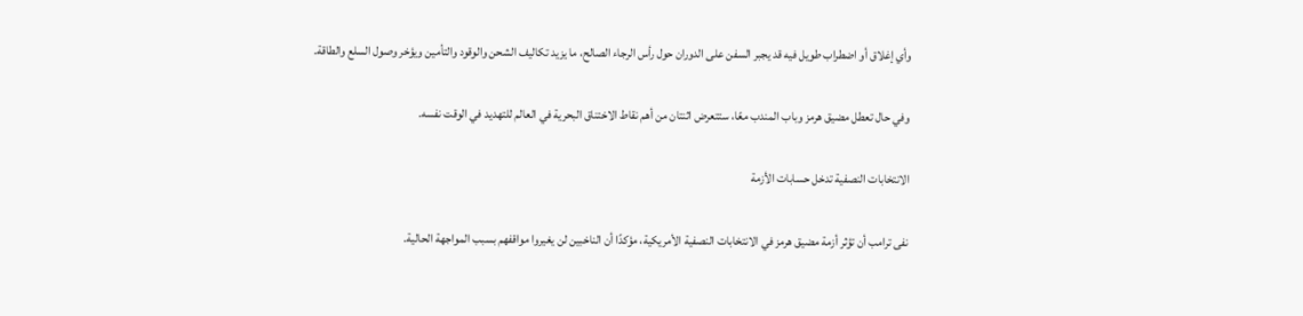وأي إغلاق أو اضطراب طويل فيه قد يجبر السفن على الدوران حول رأس الرجاء الصالح، ما يزيد تكاليف الشحن والوقود والتأمين ويؤخر وصول السلع والطاقة.

وفي حال تعطل مضيق هرمز وباب المندب معًا، ستتعرض اثنتان من أهم نقاط الاختناق البحرية في العالم للتهديد في الوقت نفسه.

الانتخابات النصفية تدخل حسابات الأزمة

نفى ترامب أن تؤثر أزمة مضيق هرمز في الانتخابات النصفية الأمريكية، مؤكدًا أن الناخبين لن يغيروا مواقفهم بسبب المواجهة الحالية.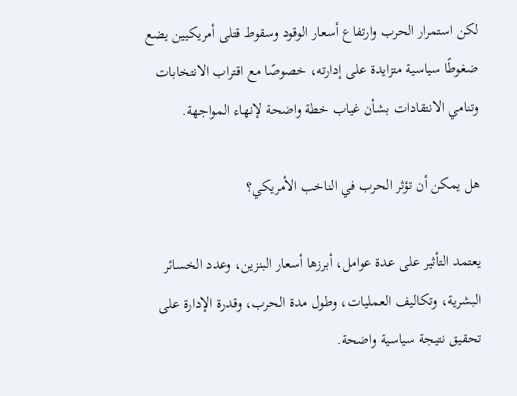لكن استمرار الحرب وارتفاع أسعار الوقود وسقوط قتلى أمريكيين يضع ضغوطًا سياسية متزايدة على إدارته، خصوصًا مع اقتراب الانتخابات وتنامي الانتقادات بشأن غياب خطة واضحة لإنهاء المواجهة.

هل يمكن أن تؤثر الحرب في الناخب الأمريكي؟

يعتمد التأثير على عدة عوامل، أبرزها أسعار البنزين، وعدد الخسائر البشرية، وتكاليف العمليات، وطول مدة الحرب، وقدرة الإدارة على تحقيق نتيجة سياسية واضحة.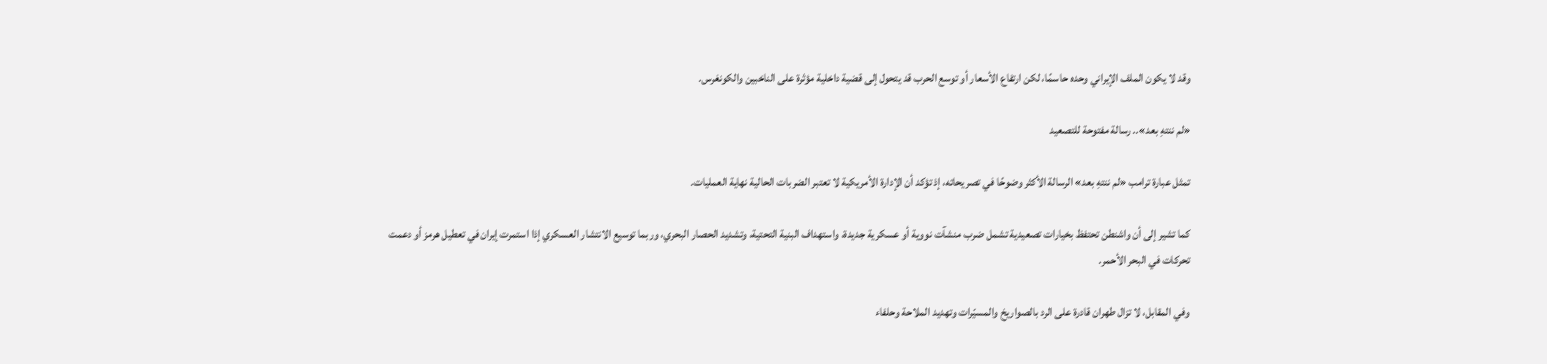وقد لا يكون الملف الإيراني وحده حاسمًا، لكن ارتفاع الأسعار أو توسع الحرب قد يتحول إلى قضية داخلية مؤثرة على الناخبين والكونغرس.

«لم ننتهِ بعد».. رسالة مفتوحة للتصعيد

تمثل عبارة ترامب «لم ننتهِ بعد» الرسالة الأكثر وضوحًا في تصريحاته، إذ تؤكد أن الإدارة الأمريكية لا تعتبر الضربات الحالية نهاية العمليات.

كما تشير إلى أن واشنطن تحتفظ بخيارات تصعيدية تشمل ضرب منشآت نووية أو عسكرية جديدة، واستهداف البنية التحتية، وتشديد الحصار البحري، وربما توسيع الانتشار العسكري إذا استمرت إيران في تعطيل هرمز أو دعمت تحركات في البحر الأحمر.

وفي المقابل، لا تزال طهران قادرة على الرد بالصواريخ والمسيّرات وتهديد الملاحة وحلفاء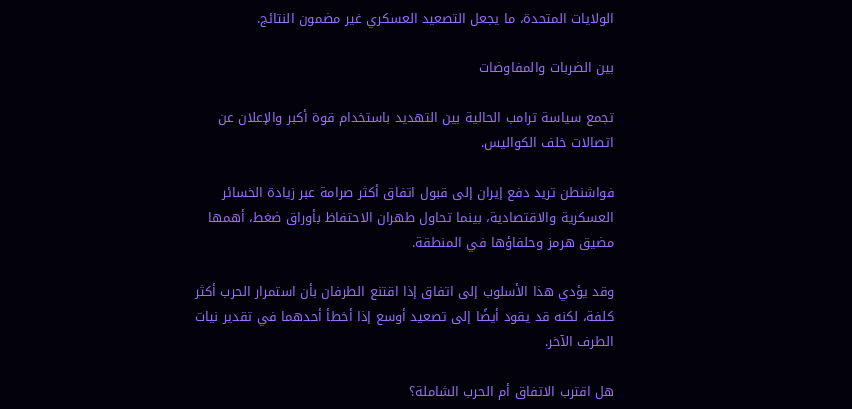الولايات المتحدة، ما يجعل التصعيد العسكري غير مضمون النتائج.

بين الضربات والمفاوضات

تجمع سياسة ترامب الحالية بين التهديد باستخدام قوة أكبر والإعلان عن اتصالات خلف الكواليس.

فواشنطن تريد دفع إيران إلى قبول اتفاق أكثر صرامة عبر زيادة الخسائر العسكرية والاقتصادية، بينما تحاول طهران الاحتفاظ بأوراق ضغط، أهمها مضيق هرمز وحلفاؤها في المنطقة.

وقد يؤدي هذا الأسلوب إلى اتفاق إذا اقتنع الطرفان بأن استمرار الحرب أكثر كلفة، لكنه قد يقود أيضًا إلى تصعيد أوسع إذا أخطأ أحدهما في تقدير نيات الطرف الآخر.

هل اقترب الاتفاق أم الحرب الشاملة؟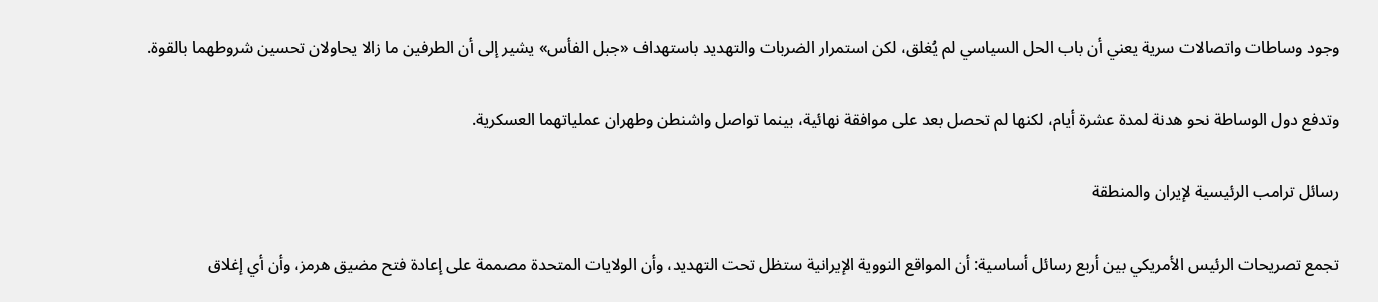وجود وساطات واتصالات سرية يعني أن باب الحل السياسي لم يُغلق، لكن استمرار الضربات والتهديد باستهداف «جبل الفأس» يشير إلى أن الطرفين ما زالا يحاولان تحسين شروطهما بالقوة.

وتدفع دول الوساطة نحو هدنة لمدة عشرة أيام، لكنها لم تحصل بعد على موافقة نهائية، بينما تواصل واشنطن وطهران عملياتهما العسكرية.

رسائل ترامب الرئيسية لإيران والمنطقة

تجمع تصريحات الرئيس الأمريكي بين أربع رسائل أساسية: أن المواقع النووية الإيرانية ستظل تحت التهديد، وأن الولايات المتحدة مصممة على إعادة فتح مضيق هرمز، وأن أي إغلاق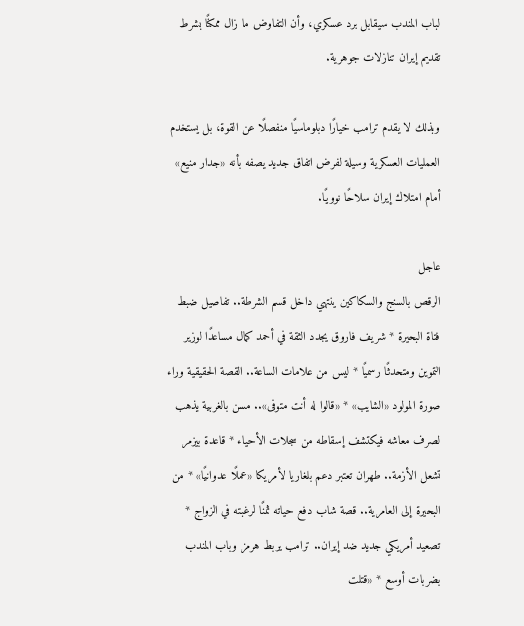لباب المندب سيقابل برد عسكري، وأن التفاوض ما زال ممكنًا بشرط تقديم إيران تنازلات جوهرية.

وبذلك لا يقدم ترامب خيارًا دبلوماسيًا منفصلًا عن القوة، بل يستخدم العمليات العسكرية وسيلة لفرض اتفاق جديد يصفه بأنه «جدار منيع» أمام امتلاك إيران سلاحًا نوويًا.

عاجل
الرقص بالسنج والسكاكين ينتهي داخل قسم الشرطة.. تفاصيل ضبط فتاة البحيرة * شريف فاروق يجدد الثقة في أحمد كمال مساعدًا لوزير التموين ومتحدثًا رسميًا * ليس من علامات الساعة.. القصة الحقيقية وراء صورة المولود «الشايب» * «قالوا له أنت متوفى».. مسن بالغربية يذهب لصرف معاشه فيكتشف إسقاطه من سجلات الأحياء * قاعدة بيزمر تشعل الأزمة.. طهران تعتبر دعم بلغاريا لأمريكا «عملًا عدوانيًا» * من البحيرة إلى العامرية.. قصة شاب دفع حياته ثمنًا لرغبته في الزواج * تصعيد أمريكي جديد ضد إيران.. ترامب يربط هرمز وباب المندب بضربات أوسع * «قتلت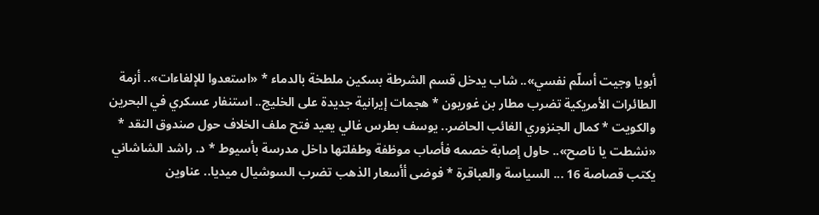أبويا وجيت أسلّم نفسي».. شاب يدخل قسم الشرطة بسكين ملطخة بالدماء * «استعدوا للإلغاءات».. أزمة الطائرات الأمريكية تضرب مطار بن غوريون * هجمات إيرانية جديدة على الخليج.. استنفار عسكري في البحرين والكويت * كمال الجنزوري الغائب الحاضر.. يوسف بطرس غالي يعيد فتح ملف الخلاف حول صندوق النقد * «نشطت يا ناصح».. حاول إصابة خصمه فأصاب موظفة وطفلتها داخل مدرسة بأسيوط * د. راشد الشاشاني  يكتب قصاصة 16 ... السياسة والعباقرة * فوضى أأسعار الذهب تضرب السوشيال ميديا.. عناوين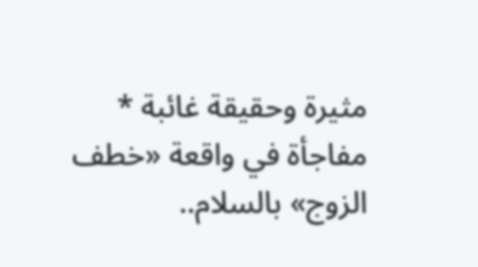مثيرة وحقيقة غائبة * مفاجأة في واقعة «خطف الزوج» بالسلام..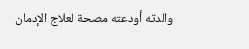والدته أودعته مصحة لعلاج الإدمان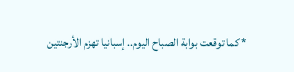* كما توقعت بوابة الصباح اليوم.. إسبانيا تهزم الأرجنتين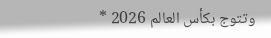وتتوج بكأس العالم 2026 *